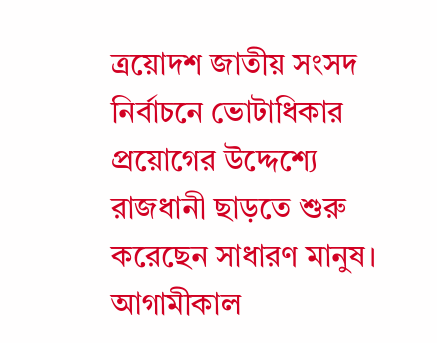ত্রয়োদশ জাতীয় সংসদ নির্বাচনে ভোটাধিকার প্রয়োগের উদ্দেশ্যে রাজধানী ছাড়তে শুরু করেছেন সাধারণ মানুষ। আগামীকাল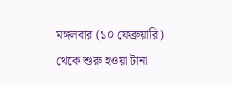মঙ্গলবার (১০ ফেব্রুয়ারি) থেকে শুরু হওয়া টানা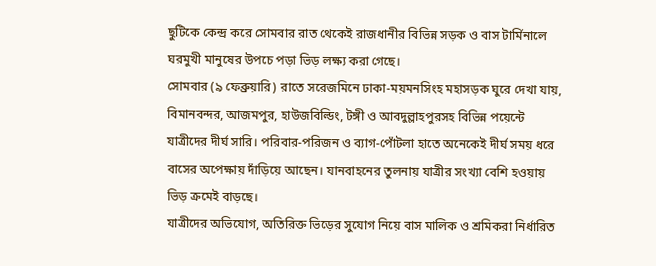ছুটিকে কেন্দ্র করে সোমবার রাত থেকেই রাজধানীর বিভিন্ন সড়ক ও বাস টার্মিনালে ঘরমুখী মানুষের উপচে পড়া ভিড় লক্ষ্য করা গেছে।
সোমবার (৯ ফেব্রুয়ারি) রাতে সরেজমিনে ঢাকা-ময়মনসিংহ মহাসড়ক ঘুরে দেখা যায়, বিমানবন্দর, আজমপুর, হাউজবিল্ডিং, টঙ্গী ও আবদুল্লাহপুরসহ বিভিন্ন পয়েন্টে যাত্রীদের দীর্ঘ সারি। পরিবার-পরিজন ও ব্যাগ-পোঁটলা হাতে অনেকেই দীর্ঘ সময় ধরে বাসের অপেক্ষায় দাঁড়িয়ে আছেন। যানবাহনের তুলনায় যাত্রীর সংখ্যা বেশি হওয়ায় ভিড় ক্রমেই বাড়ছে।
যাত্রীদের অভিযোগ, অতিরিক্ত ভিড়ের সুযোগ নিয়ে বাস মালিক ও শ্রমিকরা নির্ধারিত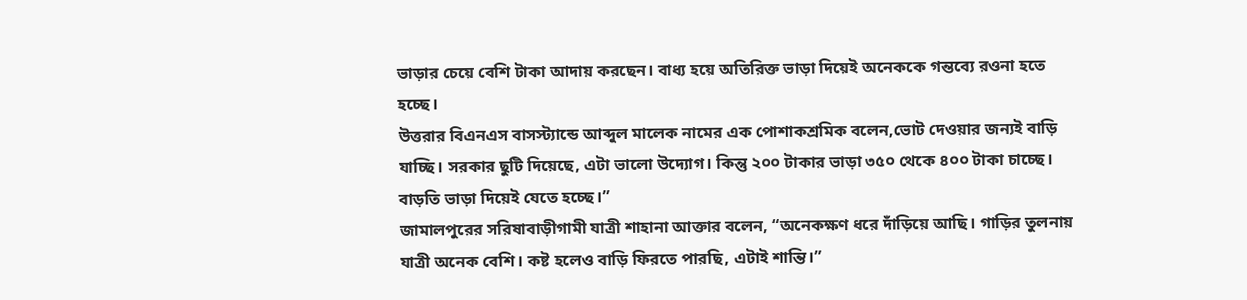ভাড়ার চেয়ে বেশি টাকা আদায় করছেন। বাধ্য হয়ে অতিরিক্ত ভাড়া দিয়েই অনেককে গন্তব্যে রওনা হতে হচ্ছে।
উত্তরার বিএনএস বাসস্ট্যান্ডে আব্দুল মালেক নামের এক পোশাকশ্রমিক বলেন,ভোট দেওয়ার জন্যই বাড়ি যাচ্ছি। সরকার ছুটি দিয়েছে, এটা ভালো উদ্যোগ। কিন্তু ২০০ টাকার ভাড়া ৩৫০ থেকে ৪০০ টাকা চাচ্ছে। বাড়তি ভাড়া দিয়েই যেতে হচ্ছে।”
জামালপুরের সরিষাবাড়ীগামী যাত্রী শাহানা আক্তার বলেন, “অনেকক্ষণ ধরে দাঁড়িয়ে আছি। গাড়ির তুলনায় যাত্রী অনেক বেশি। কষ্ট হলেও বাড়ি ফিরতে পারছি, এটাই শান্তি।”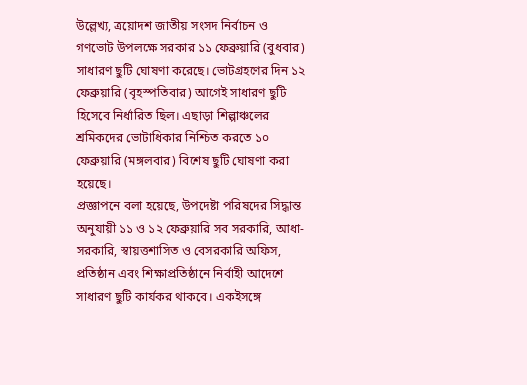উল্লেখ্য, ত্রয়োদশ জাতীয় সংসদ নির্বাচন ও গণভোট উপলক্ষে সরকার ১১ ফেব্রুয়ারি (বুধবার) সাধারণ ছুটি ঘোষণা করেছে। ভোটগ্রহণের দিন ১২ ফেব্রুয়ারি (বৃহস্পতিবার) আগেই সাধারণ ছুটি হিসেবে নির্ধারিত ছিল। এছাড়া শিল্পাঞ্চলের শ্রমিকদের ভোটাধিকার নিশ্চিত করতে ১০ ফেব্রুয়ারি (মঙ্গলবার) বিশেষ ছুটি ঘোষণা করা হয়েছে।
প্রজ্ঞাপনে বলা হয়েছে, উপদেষ্টা পরিষদের সিদ্ধান্ত অনুযায়ী ১১ ও ১২ ফেব্রুয়ারি সব সরকারি, আধা-সরকারি, স্বায়ত্তশাসিত ও বেসরকারি অফিস, প্রতিষ্ঠান এবং শিক্ষাপ্রতিষ্ঠানে নির্বাহী আদেশে সাধারণ ছুটি কার্যকর থাকবে। একইসঙ্গে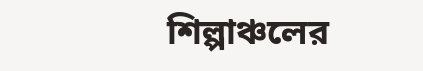শিল্পাঞ্চলের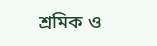শ্রমিক ও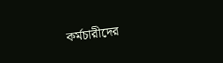কর্মচারীদের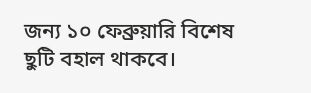জন্য ১০ ফেব্রুয়ারি বিশেষ ছুটি বহাল থাকবে।